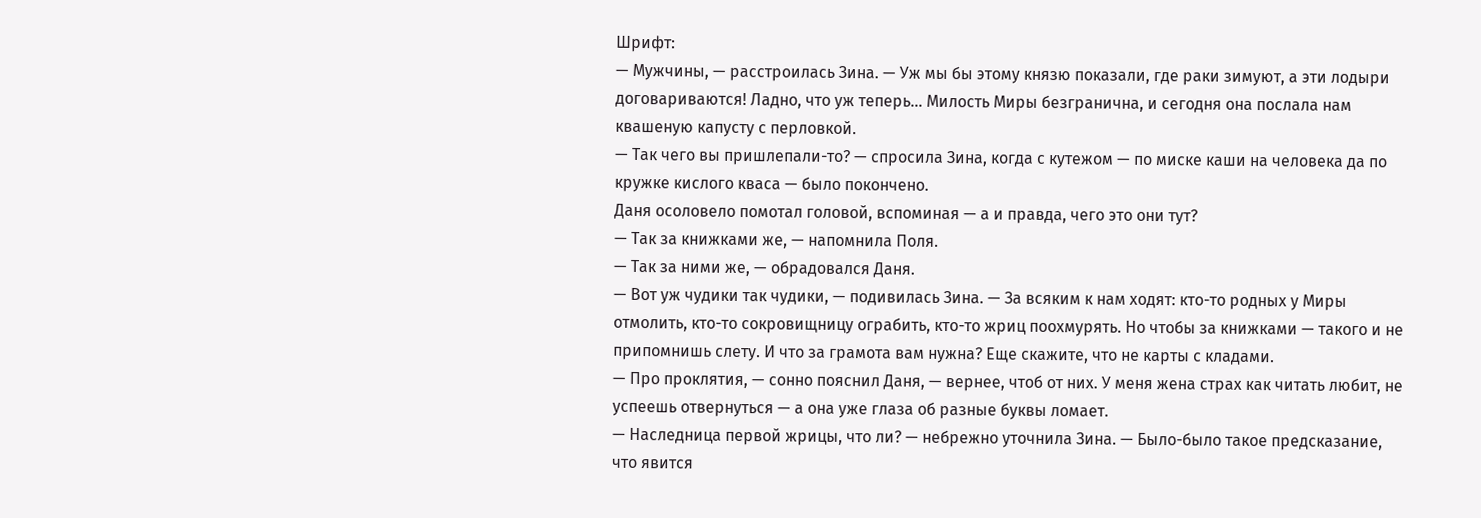Шрифт:
— Мужчины, — расстроилась Зина. — Уж мы бы этому князю показали, где раки зимуют, а эти лодыри договариваются! Ладно, что уж теперь… Милость Миры безгранична, и сегодня она послала нам квашеную капусту с перловкой.
— Так чего вы пришлепали-то? — спросила Зина, когда с кутежом — по миске каши на человека да по кружке кислого кваса — было покончено.
Даня осоловело помотал головой, вспоминая — а и правда, чего это они тут?
— Так за книжками же, — напомнила Поля.
— Так за ними же, — обрадовался Даня.
— Вот уж чудики так чудики, — подивилась Зина. — За всяким к нам ходят: кто-то родных у Миры отмолить, кто-то сокровищницу ограбить, кто-то жриц поохмурять. Но чтобы за книжками — такого и не припомнишь слету. И что за грамота вам нужна? Еще скажите, что не карты с кладами.
— Про проклятия, — сонно пояснил Даня, — вернее, чтоб от них. У меня жена страх как читать любит, не успеешь отвернуться — а она уже глаза об разные буквы ломает.
— Наследница первой жрицы, что ли? — небрежно уточнила Зина. — Было-было такое предсказание, что явится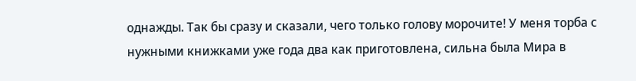однажды. Так бы сразу и сказали, чего только голову морочите! У меня торба с нужными книжками уже года два как приготовлена, сильна была Мира в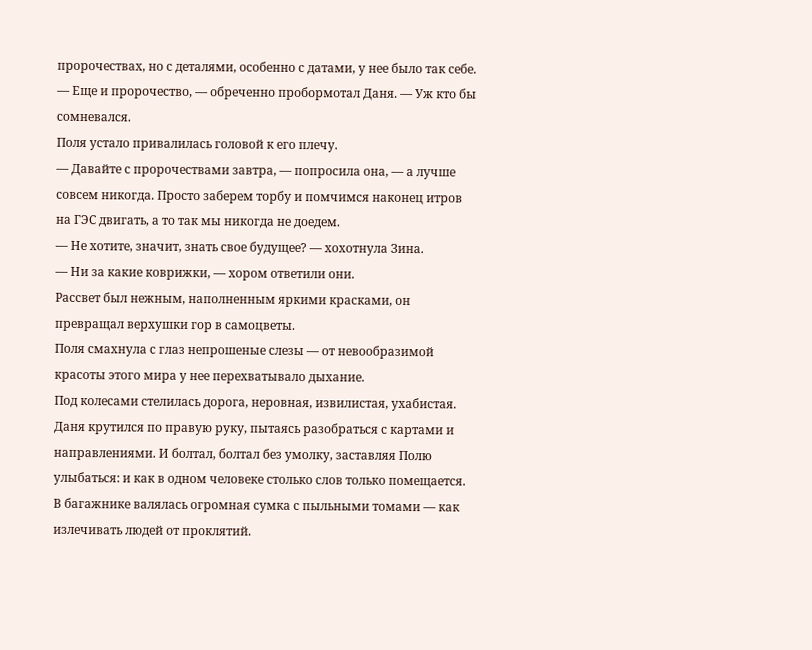пророчествах, но с деталями, особенно с датами, у нее было так себе.
— Еще и пророчество, — обреченно пробормотал Даня. — Уж кто бы сомневался.
Поля устало привалилась головой к его плечу.
— Давайте с пророчествами завтра, — попросила она, — а лучше совсем никогда. Просто заберем торбу и помчимся наконец итров на ГЭС двигать, а то так мы никогда не доедем.
— Не хотите, значит, знать свое будущее? — хохотнула Зина.
— Ни за какие коврижки, — хором ответили они.
Рассвет был нежным, наполненным яркими красками, он превращал верхушки гор в самоцветы.
Поля смахнула с глаз непрошеные слезы — от невообразимой красоты этого мира у нее перехватывало дыхание.
Под колесами стелилась дорога, неровная, извилистая, ухабистая. Даня крутился по правую руку, пытаясь разобраться с картами и направлениями. И болтал, болтал без умолку, заставляя Полю улыбаться: и как в одном человеке столько слов только помещается. В багажнике валялась огромная сумка с пыльными томами — как излечивать людей от проклятий.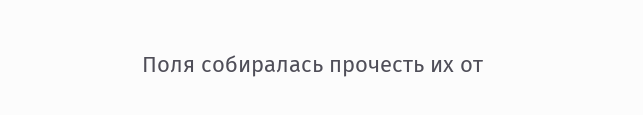Поля собиралась прочесть их от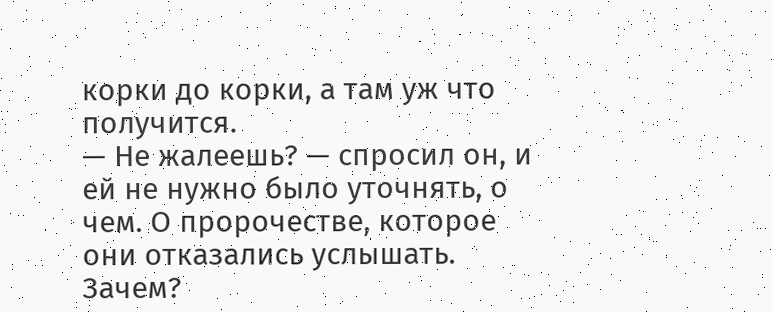корки до корки, а там уж что получится.
— Не жалеешь? — спросил он, и ей не нужно было уточнять, о чем. О пророчестве, которое они отказались услышать.
Зачем?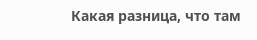Какая разница, что там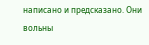написано и предсказано. Они вольны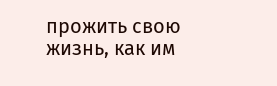прожить свою жизнь, как им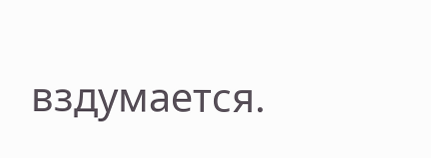вздумается.